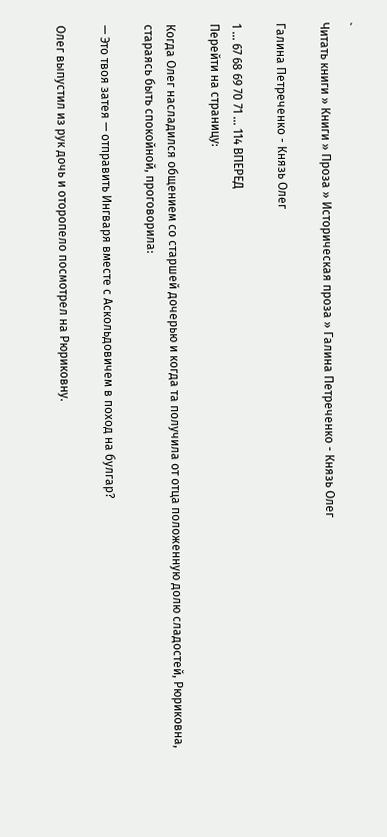`
Читать книги » Книги » Проза » Историческая проза » Галина Петреченко - Князь Олег

Галина Петреченко - Князь Олег

1 ... 67 68 69 70 71 ... 114 ВПЕРЕД
Перейти на страницу:

Когда Олег насладился общением со старшей дочерью и когда та получила от отца положенную долю сладостей, Рюриковна, стараясь быть спокойной, проговорила:

— Это твоя затея — отправить Ингваря вместе с Аскольдовичем в поход на булгар?

Олег выпустил из рук дочь и оторопело посмотрел на Рюриковну.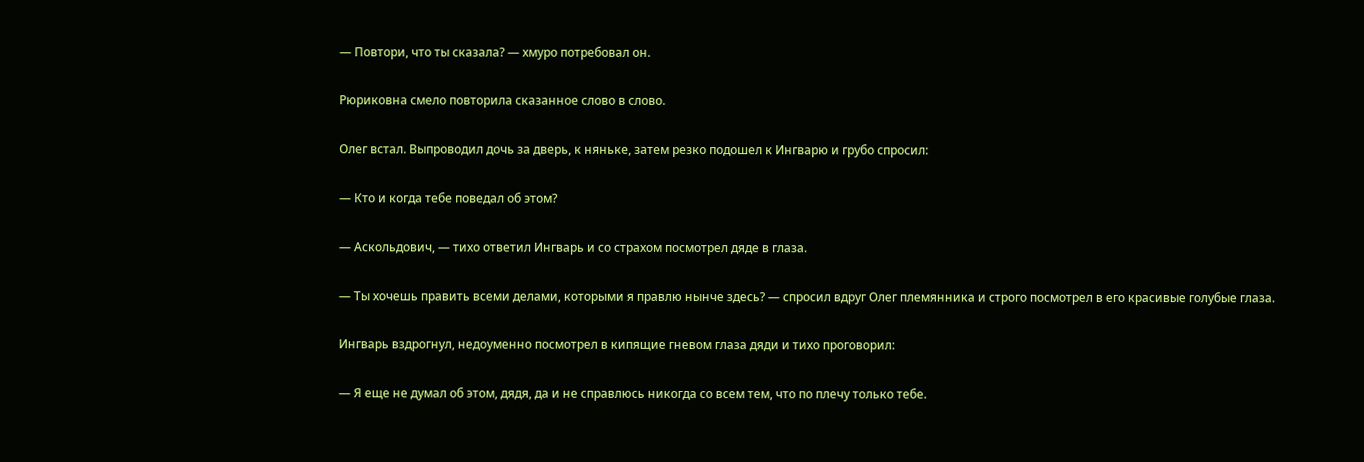— Повтори, что ты сказала? — хмуро потребовал он.

Рюриковна смело повторила сказанное слово в слово.

Олег встал. Выпроводил дочь за дверь, к няньке, затем резко подошел к Ингварю и грубо спросил:

— Кто и когда тебе поведал об этом?

— Аскольдович, — тихо ответил Ингварь и со страхом посмотрел дяде в глаза.

— Ты хочешь править всеми делами, которыми я правлю нынче здесь? — спросил вдруг Олег племянника и строго посмотрел в его красивые голубые глаза.

Ингварь вздрогнул, недоуменно посмотрел в кипящие гневом глаза дяди и тихо проговорил:

— Я еще не думал об этом, дядя, да и не справлюсь никогда со всем тем, что по плечу только тебе.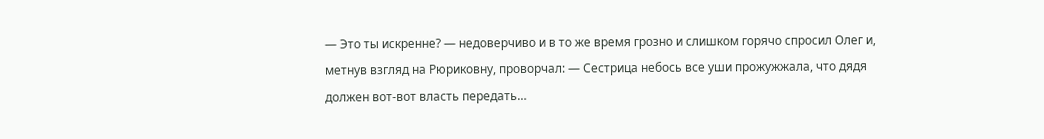— Это ты искренне? — недоверчиво и в то же время грозно и слишком горячо спросил Олег и, метнув взгляд на Рюриковну, проворчал: — Сестрица небось все уши прожужжала, что дядя должен вот-вот власть передать…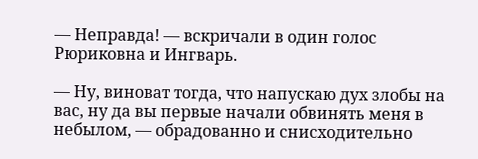— Неправда! — вскричали в один голос Рюриковна и Ингварь.

— Ну, виноват тогда, что напускаю дух злобы на вас, ну да вы первые начали обвинять меня в небылом, — обрадованно и снисходительно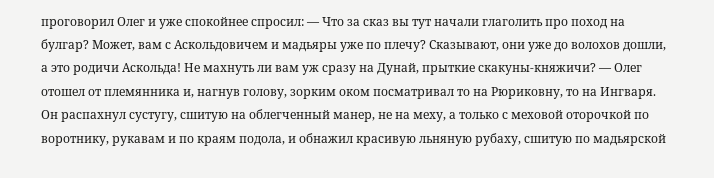проговорил Олег и уже спокойнее спросил: — Что за сказ вы тут начали глаголить про поход на булгар? Может, вам с Аскольдовичем и мадьяры уже по плечу? Сказывают, они уже до волохов дошли, а это родичи Аскольда! Не махнуть ли вам уж сразу на Дунай, прыткие скакуны-княжичи? — Олег отошел от племянника и, нагнув голову, зорким оком посматривал то на Рюриковну, то на Ингваря. Он распахнул сустугу, сшитую на облегченный манер, не на меху, а только с меховой оторочкой по воротнику, рукавам и по краям подола, и обнажил красивую льняную рубаху, сшитую по мадьярской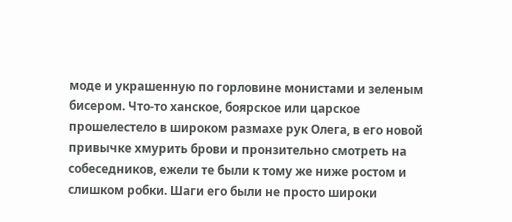моде и украшенную по горловине монистами и зеленым бисером. Что-то ханское, боярское или царское прошелестело в широком размахе рук Олега, в его новой привычке хмурить брови и пронзительно смотреть на собеседников, ежели те были к тому же ниже ростом и слишком робки. Шаги его были не просто широки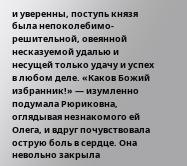и уверенны, поступь князя была непоколебимо-решительной, овеянной несказуемой удалью и несущей только удачу и успех в любом деле. «Каков Божий избранник!» — изумленно подумала Рюриковна, оглядывая незнакомого ей Олега, и вдруг почувствовала острую боль в сердце. Она невольно закрыла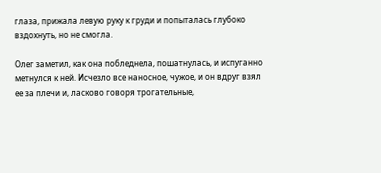глаза, прижала левую руку к груди и попыталась глубоко вздохнуть, но не смогла.

Олег заметил, как она побледнела, пошатнулась, и испуганно метнулся к ней. Исчезло все наносное, чужое, и он вдруг взял ее за плечи и, ласково говоря трогательные,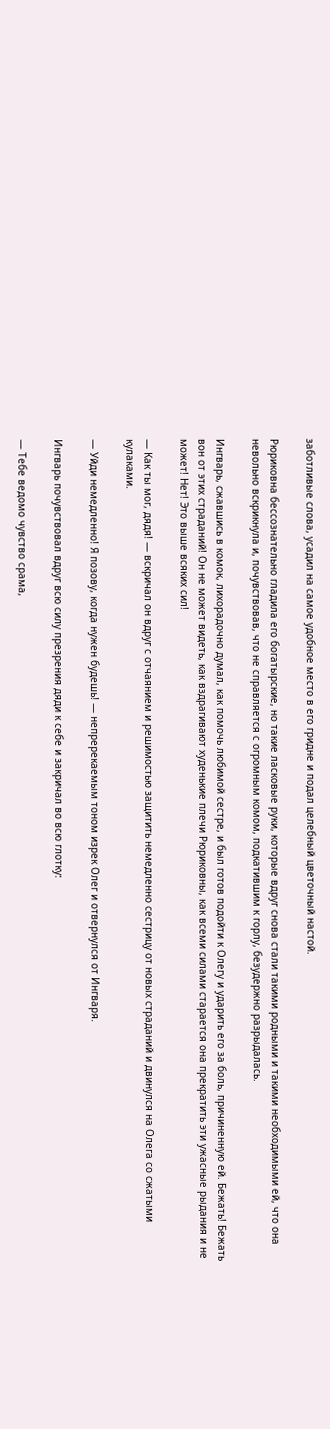заботливые слова, усадил на самое удобное место в его гридне и подал целебный цветочный настой.

Рюриковна бессознательно гладила его богатырские, но такие ласковые руки, которые вдруг снова стали такими родными и такими необходимыми ей, что она невольно вскрикнула и, почувствовав, что не справляется с огромным комом, подкатившим к горлу, безудержно разрыдалась.

Ингварь, сжавшись в комок, лихорадочно думал, как помочь любимой сестре, и был готов подойти к Олегу и ударить его за боль, причиненную ей. Бежать! Бежать вон от этих страданий! Он не может видеть, как вздрагивают худенькие плечи Рюриковны, как всеми силами старается она прекратить эти ужасные рыдания и не может! Нет! Это выше всяких сил!

— Как ты мог, дядя! — вскричал он вдруг с отчаянием и решимостью защитить немедленно сестрицу от новых страданий и двинулся на Олега со сжатыми кулаками.

— Уйди немедленно! Я позову, когда нужен будешь! — непререкаемым тоном изрек Олег и отвернулся от Ингваря.

Ингварь почувствовал вдруг всю силу презрения дяди к себе и закричал во всю глотку:

— Тебе ведомо чувство срама,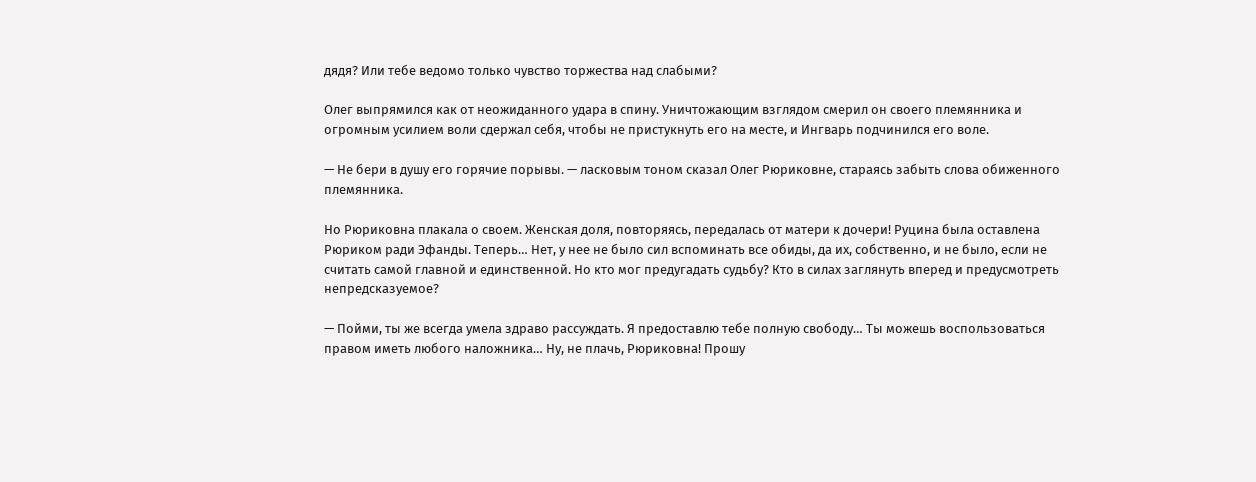дядя? Или тебе ведомо только чувство торжества над слабыми?

Олег выпрямился как от неожиданного удара в спину. Уничтожающим взглядом смерил он своего племянника и огромным усилием воли сдержал себя, чтобы не пристукнуть его на месте, и Ингварь подчинился его воле.

— Не бери в душу его горячие порывы. — ласковым тоном сказал Олег Рюриковне, стараясь забыть слова обиженного племянника.

Но Рюриковна плакала о своем. Женская доля, повторяясь, передалась от матери к дочери! Руцина была оставлена Рюриком ради Эфанды. Теперь… Нет, у нее не было сил вспоминать все обиды, да их, собственно, и не было, если не считать самой главной и единственной. Но кто мог предугадать судьбу? Кто в силах заглянуть вперед и предусмотреть непредсказуемое?

— Пойми, ты же всегда умела здраво рассуждать. Я предоставлю тебе полную свободу… Ты можешь воспользоваться правом иметь любого наложника… Ну, не плачь, Рюриковна! Прошу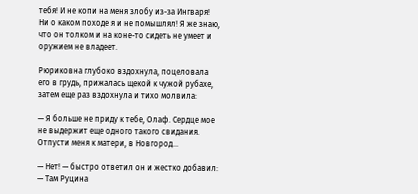тебя! И не копи на меня злобу из-за Ингваря! Ни о каком походе я и не помышлял! Я же знаю, что он толком и на коне-то сидеть не умеет и оружием не владеет.

Рюриковна глубоко вздохнула, поцеловала его в грудь, прижалась щекой к чужой рубахе, затем еще раз вздохнула и тихо молвила:

— Я больше не приду к тебе, Олаф. Сердце мое не выдержит еще одного такого свидания. Отпусти меня к матери, в Новгород…

— Нет! — быстро ответил он и жестко добавил: — Там Руцина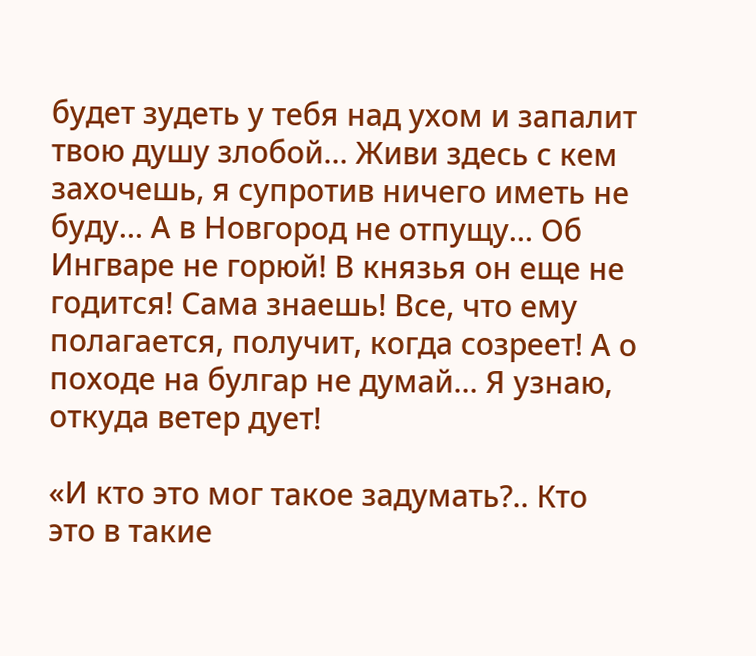будет зудеть у тебя над ухом и запалит твою душу злобой… Живи здесь с кем захочешь, я супротив ничего иметь не буду… А в Новгород не отпущу… Об Ингваре не горюй! В князья он еще не годится! Сама знаешь! Все, что ему полагается, получит, когда созреет! А о походе на булгар не думай… Я узнаю, откуда ветер дует!

«И кто это мог такое задумать?.. Кто это в такие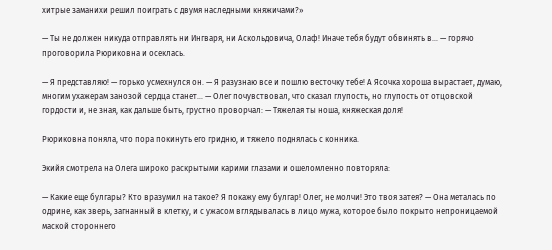хитрые заманихи решил поиграть с двумя наследными княжичами?»

— Ты не должен никуда отправлять ни Ингваря, ни Аскольдовича, Олаф! Иначе тебя будут обвинять в… — горячо проговорила Рюриковна и осеклась.

— Я представляю! — горько усмехнулся он. — Я разузнаю все и пошлю весточку тебе! А Ясочка хороша вырастает, думаю, многим ухажерам занозой сердца станет… — Олег почувствовал, что сказал глупость, но глупость от отцовской гордости и, не зная, как дальше быть, грустно проворчал: — Тяжелая ты ноша, княжеская доля!

Рюриковна поняла, что пора покинуть его гридню, и тяжело поднялась с конника.

Экийя смотрела на Олега широко раскрытыми карими глазами и ошеломленно повторяла:

— Какие еще булгары? Кто вразумил на такое? Я покажу ему булгар! Олег, не молчи! Это твоя затея? — Она металась по одрине, как зверь, загнанный в клетку, и с ужасом вглядывалась в лицо мужа, которое было покрыто непроницаемой маской стороннего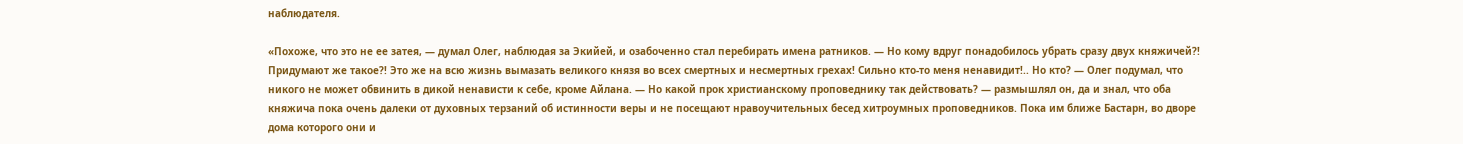наблюдателя.

«Похоже, что это не ее затея, — думал Олег, наблюдая за Экийей, и озабоченно стал перебирать имена ратников. — Но кому вдруг понадобилось убрать сразу двух княжичей?! Придумают же такое?! Это же на всю жизнь вымазать великого князя во всех смертных и несмертных грехах! Сильно кто-то меня ненавидит!.. Но кто? — Олег подумал, что никого не может обвинить в дикой ненависти к себе, кроме Айлана. — Но какой прок христианскому проповеднику так действовать? — размышлял он, да и знал, что оба княжича пока очень далеки от духовных терзаний об истинности веры и не посещают нравоучительных бесед хитроумных проповедников. Пока им ближе Бастарн, во дворе дома которого они и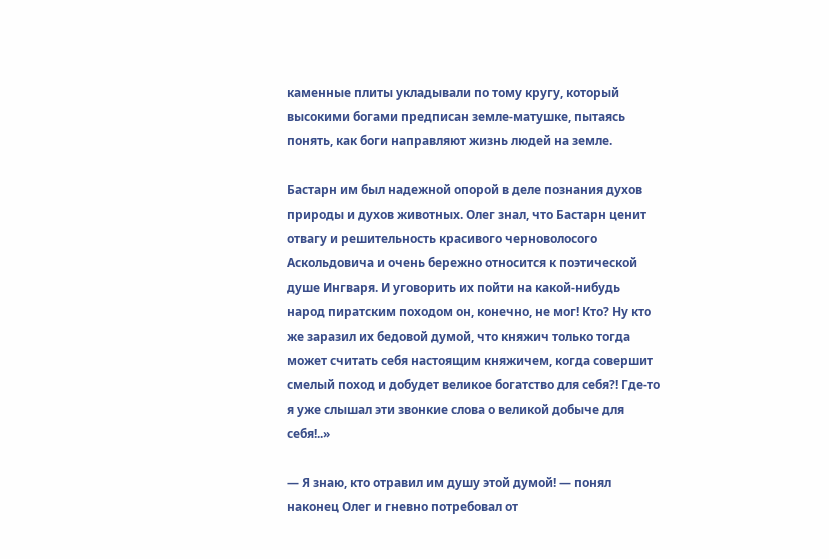каменные плиты укладывали по тому кругу, который высокими богами предписан земле-матушке, пытаясь понять, как боги направляют жизнь людей на земле.

Бастарн им был надежной опорой в деле познания духов природы и духов животных. Олег знал, что Бастарн ценит отвагу и решительность красивого черноволосого Аскольдовича и очень бережно относится к поэтической душе Ингваря. И уговорить их пойти на какой-нибудь народ пиратским походом он, конечно, не мог! Кто? Ну кто же заразил их бедовой думой, что княжич только тогда может считать себя настоящим княжичем, когда совершит смелый поход и добудет великое богатство для себя?! Где-то я уже слышал эти звонкие слова о великой добыче для себя!..»

— Я знаю, кто отравил им душу этой думой! — понял наконец Олег и гневно потребовал от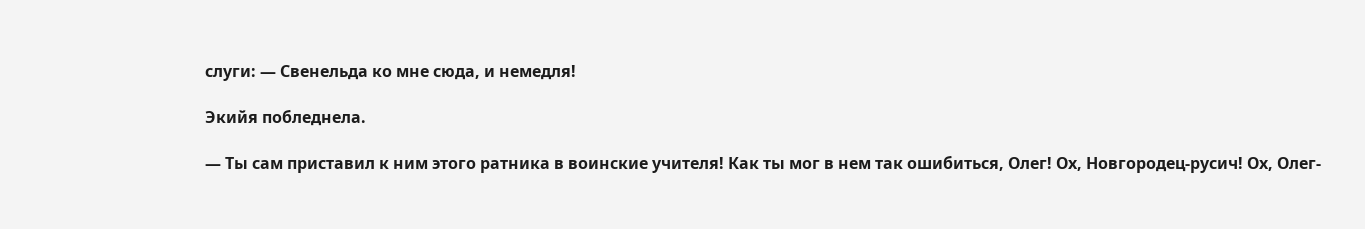слуги: — Свенельда ко мне сюда, и немедля!

Экийя побледнела.

— Ты сам приставил к ним этого ратника в воинские учителя! Как ты мог в нем так ошибиться, Олег! Ох, Новгородец-русич! Ох, Олег-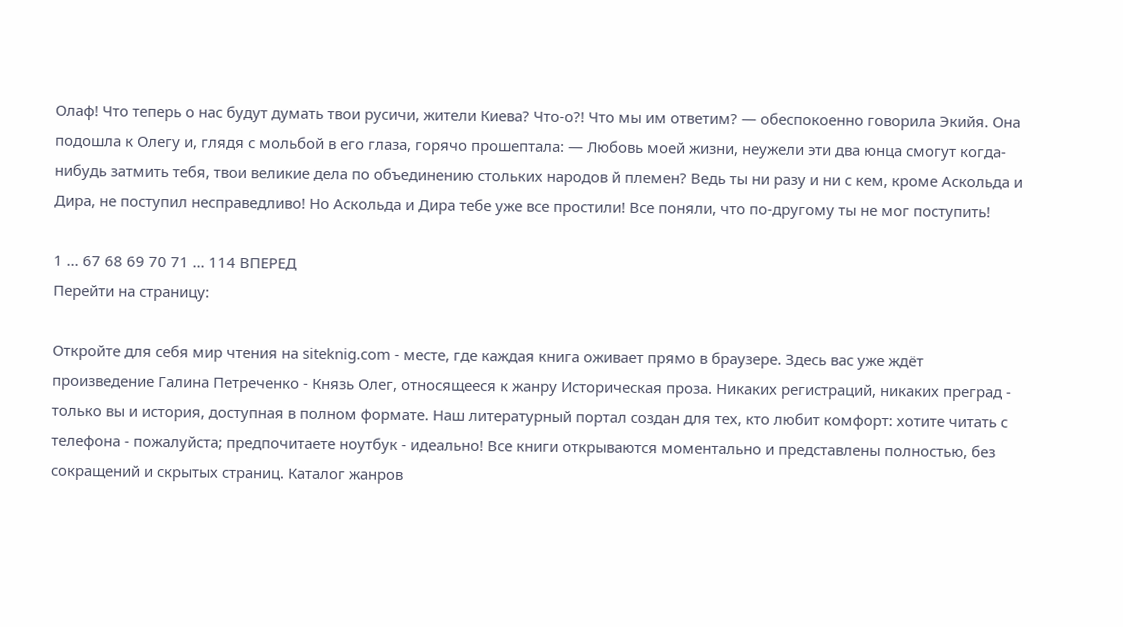Олаф! Что теперь о нас будут думать твои русичи, жители Киева? Что-о?! Что мы им ответим? — обеспокоенно говорила Экийя. Она подошла к Олегу и, глядя с мольбой в его глаза, горячо прошептала: — Любовь моей жизни, неужели эти два юнца смогут когда-нибудь затмить тебя, твои великие дела по объединению стольких народов й племен? Ведь ты ни разу и ни с кем, кроме Аскольда и Дира, не поступил несправедливо! Но Аскольда и Дира тебе уже все простили! Все поняли, что по-другому ты не мог поступить!

1 ... 67 68 69 70 71 ... 114 ВПЕРЕД
Перейти на страницу:

Откройте для себя мир чтения на siteknig.com - месте, где каждая книга оживает прямо в браузере. Здесь вас уже ждёт произведение Галина Петреченко - Князь Олег, относящееся к жанру Историческая проза. Никаких регистраций, никаких преград - только вы и история, доступная в полном формате. Наш литературный портал создан для тех, кто любит комфорт: хотите читать с телефона - пожалуйста; предпочитаете ноутбук - идеально! Все книги открываются моментально и представлены полностью, без сокращений и скрытых страниц. Каталог жанров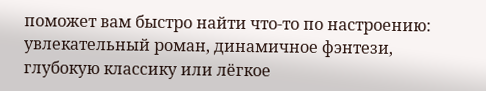поможет вам быстро найти что-то по настроению: увлекательный роман, динамичное фэнтези, глубокую классику или лёгкое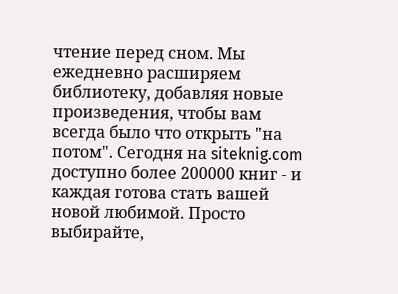чтение перед сном. Мы ежедневно расширяем библиотеку, добавляя новые произведения, чтобы вам всегда было что открыть "на потом". Сегодня на siteknig.com доступно более 200000 книг - и каждая готова стать вашей новой любимой. Просто выбирайте,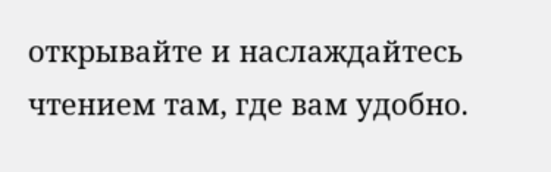открывайте и наслаждайтесь чтением там, где вам удобно.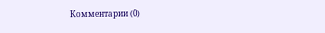Комментарии (0)